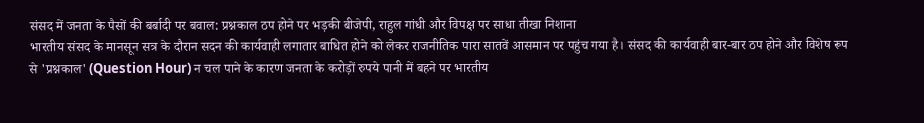संसद में जनता के पैसों की बर्बादी पर बवाल: प्रश्नकाल ठप होने पर भड़की बीजेपी, राहुल गांधी और विपक्ष पर साधा तीखा निशाना
भारतीय संसद के मानसून सत्र के दौरान सदन की कार्यवाही लगातार बाधित होने को लेकर राजनीतिक पारा सातवें आसमान पर पहुंच गया है। संसद की कार्यवाही बार-बार ठप होने और विशेष रूप से 'प्रश्नकाल' (Question Hour) न चल पाने के कारण जनता के करोड़ों रुपये पानी में बहने पर भारतीय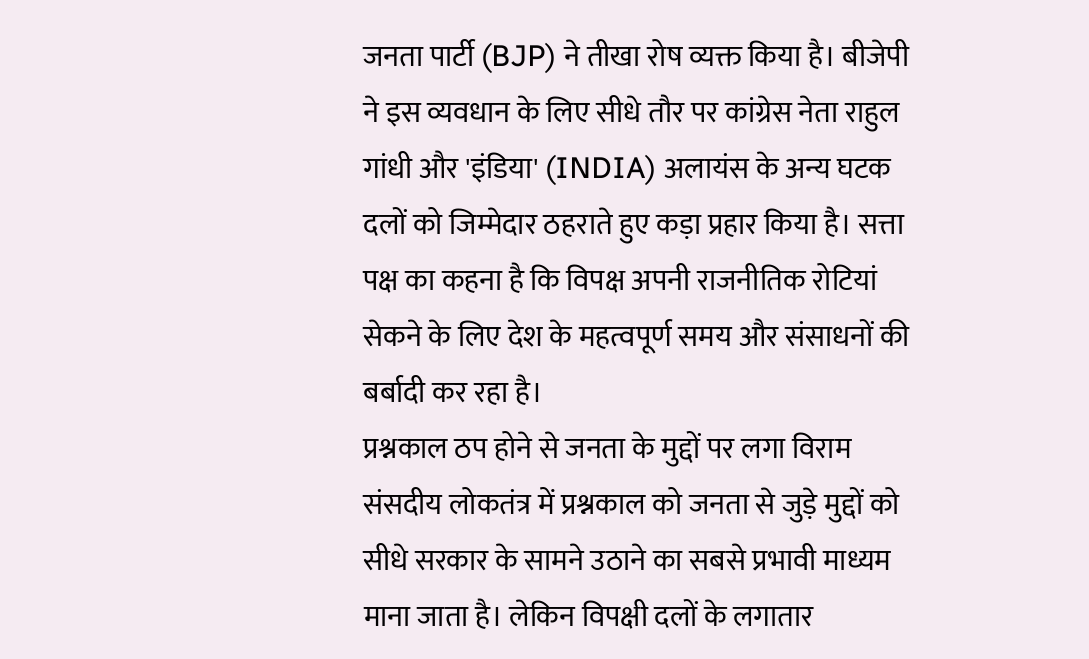जनता पार्टी (BJP) ने तीखा रोष व्यक्त किया है। बीजेपी ने इस व्यवधान के लिए सीधे तौर पर कांग्रेस नेता राहुल गांधी और 'इंडिया' (INDIA) अलायंस के अन्य घटक दलों को जिम्मेदार ठहराते हुए कड़ा प्रहार किया है। सत्ता पक्ष का कहना है कि विपक्ष अपनी राजनीतिक रोटियां सेकने के लिए देश के महत्वपूर्ण समय और संसाधनों की बर्बादी कर रहा है।
प्रश्नकाल ठप होने से जनता के मुद्दों पर लगा विराम
संसदीय लोकतंत्र में प्रश्नकाल को जनता से जुड़े मुद्दों को सीधे सरकार के सामने उठाने का सबसे प्रभावी माध्यम माना जाता है। लेकिन विपक्षी दलों के लगातार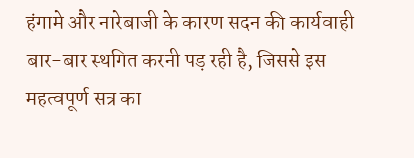हंगामे और नारेबाजी के कारण सदन की कार्यवाही बार-बार स्थगित करनी पड़ रही है, जिससे इस महत्वपूर्ण सत्र का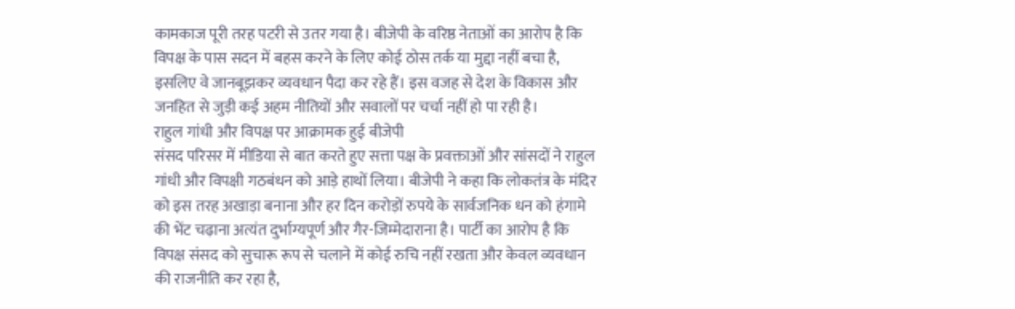कामकाज पूरी तरह पटरी से उतर गया है। बीजेपी के वरिष्ठ नेताओं का आरोप है कि विपक्ष के पास सदन में बहस करने के लिए कोई ठोस तर्क या मुद्दा नहीं बचा है, इसलिए वे जानबूझकर व्यवधान पैदा कर रहे हैं। इस वजह से देश के विकास और जनहित से जुड़ी कई अहम नीतियों और सवालों पर चर्चा नहीं हो पा रही है।
राहुल गांधी और विपक्ष पर आक्रामक हुई बीजेपी
संसद परिसर में मीडिया से बात करते हुए सत्ता पक्ष के प्रवक्ताओं और सांसदों ने राहुल गांधी और विपक्षी गठबंधन को आड़े हाथों लिया। बीजेपी ने कहा कि लोकतंत्र के मंदिर को इस तरह अखाड़ा बनाना और हर दिन करोड़ों रुपये के सार्वजनिक धन को हंगामे की भेंट चढ़ाना अत्यंत दुर्भाग्यपूर्ण और गैर-जिम्मेदाराना है। पार्टी का आरोप है कि विपक्ष संसद को सुचारू रूप से चलाने में कोई रुचि नहीं रखता और केवल व्यवधान की राजनीति कर रहा है,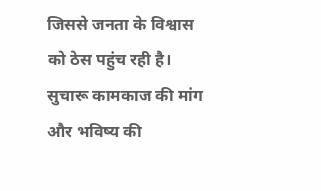जिससे जनता के विश्वास को ठेस पहुंच रही है।
सुचारू कामकाज की मांग और भविष्य की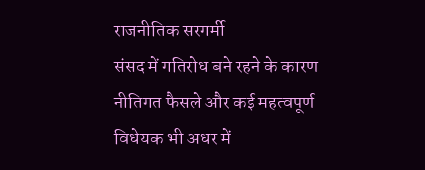राजनीतिक सरगर्मी
संसद में गतिरोध बने रहने के कारण नीतिगत फैसले और कई महत्वपूर्ण विधेयक भी अधर में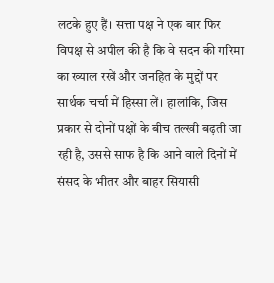लटके हुए हैं। सत्ता पक्ष ने एक बार फिर विपक्ष से अपील की है कि वे सदन की गरिमा का ख्याल रखें और जनहित के मुद्दों पर सार्थक चर्चा में हिस्सा लें। हालांकि, जिस प्रकार से दोनों पक्षों के बीच तल्खी बढ़ती जा रही है, उससे साफ है कि आने वाले दिनों में संसद के भीतर और बाहर सियासी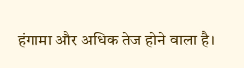हंगामा और अधिक तेज होने वाला है।